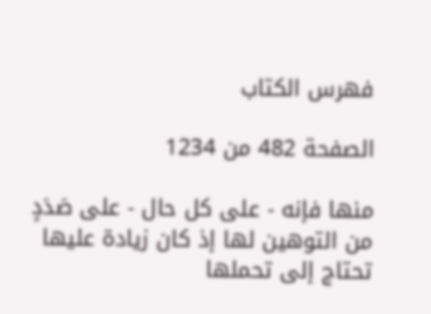فهرس الكتاب

الصفحة 482 من 1234

منها فإنه - على كل حال - على صَدَدٍ من التوهين لها إذ كان زيادة عليها تحتاج إلى تحملها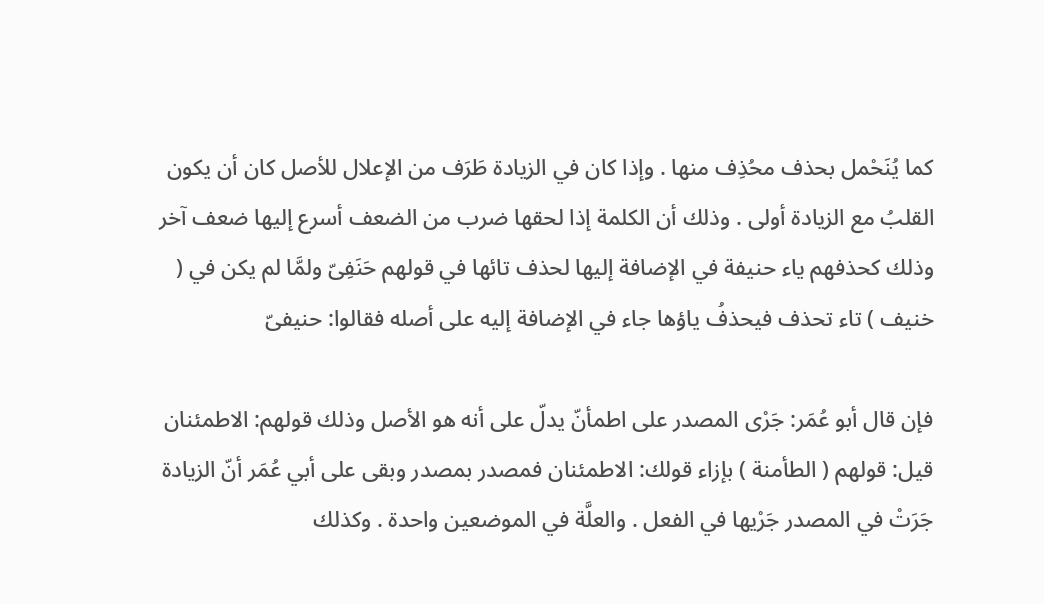كما يُنَحْمل بحذف محُذِف منها . وإذا كان في الزيادة طَرَف من الإعلال للأصل كان أن يكون القلبُ مع الزيادة أولى . وذلك أن الكلمة إذا لحقها ضرب من الضعف أسرع إليها ضعف آخر وذلك كحذفهم ياء حنيفة في الإضافة إليها لحذف تائها في قولهم حَنَفِىّ ولمَّا لم يكن في ( خنيف ) تاء تحذف فيحذفُ ياؤها جاء في الإضافة إليه على أصله فقالوا: حنيفىّ

فإن قال أبو عُمَر: جَرْى المصدر على اطمأنّ يدلّ على أنه هو الأصل وذلك قولهم: الاطمئنان قيل: قولهم ( الطأمنة ) بإزاء قولك: الاطمئنان فمصدر بمصدر وبقى على أبي عُمَر أنّ الزيادة جَرَتْ في المصدر جَرْيها في الفعل . والعلَّة في الموضعين واحدة . وكذلك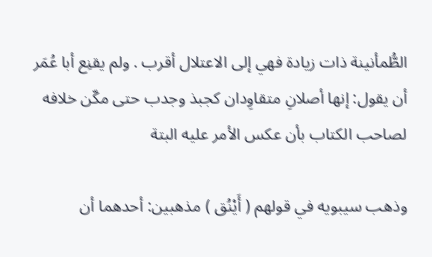الطُّمأنينة ذات زيادة فهي إلى الاعتلال أقرب . ولم يقنِع أبا عُمَر أن يقول: إنها أصلانِ متقاوِدان كجبذ وجدب حتى مكّن خلافه لصاحب الكتاب بأن عكس الأمر عليه البتة

وذهب سيبويه في قولهم ( أَيْنُق ) مذهبين: أحدهما أن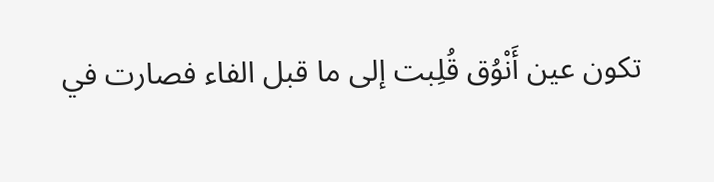تكون عين أَنْوُق قُلِبت إلى ما قبل الفاء فصارت في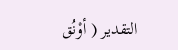التقدير ( أوْنُق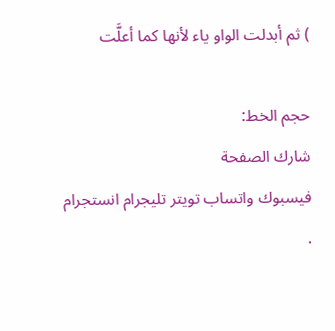) ثم أبدلت الواو ياء لأنها كما أعلَّت

حجم الخط:
شارك الصفحة
فيسبوك واتساب تويتر تليجرام انستجرام
.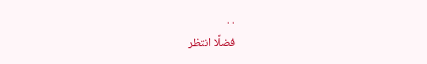. .
فضلًا انتظر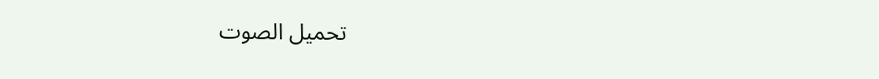تحميل الصوت